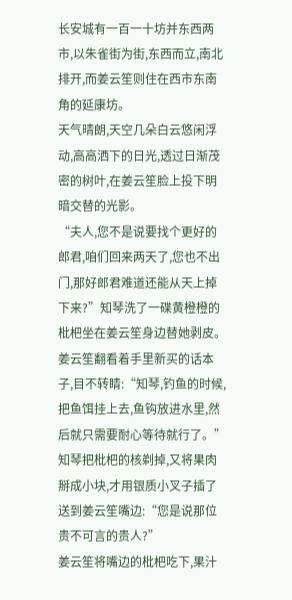长安城有一百一十坊并东西两市,以朱雀街为街,东西而立,南北排开,而姜云笙则住在西市东南角的延康坊。
天气晴朗,天空几朵白云悠闲浮动,高高洒下的日光,透过日渐茂密的树叶,在姜云笙脸上投下明暗交替的光影。
“夫人,您不是说要找个更好的郎君,咱们回来两天了,您也不出门,那好郎君难道还能从天上掉下来?”知琴洗了一碟黄橙橙的枇杷坐在姜云笙身边替她剥皮。
姜云笙翻看着手里新买的话本子,目不转睛:“知琴,钓鱼的时候,把鱼饵挂上去,鱼钩放进水里,然后就只需要耐心等待就行了。”
知琴把枇杷的核剃掉,又将果肉掰成小块,才用银质小叉子插了送到姜云笙嘴边:“您是说那位贵不可言的贵人?”
姜云笙将嘴边的枇杷吃下,果汁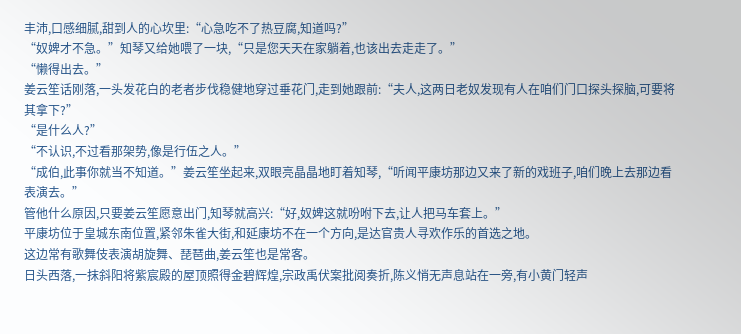丰沛,口感细腻,甜到人的心坎里:“心急吃不了热豆腐,知道吗?”
“奴婢才不急。”知琴又给她喂了一块,“只是您天天在家躺着,也该出去走走了。”
“懒得出去。”
姜云笙话刚落,一头发花白的老者步伐稳健地穿过垂花门,走到她跟前:“夫人,这两日老奴发现有人在咱们门口探头探脑,可要将其拿下?”
“是什么人?”
“不认识,不过看那架势,像是行伍之人。”
“成伯,此事你就当不知道。”姜云笙坐起来,双眼亮晶晶地盯着知琴,“听闻平康坊那边又来了新的戏班子,咱们晚上去那边看表演去。”
管他什么原因,只要姜云笙愿意出门,知琴就高兴:“好,奴婢这就吩咐下去,让人把马车套上。”
平康坊位于皇城东南位置,紧邻朱雀大街,和延康坊不在一个方向,是达官贵人寻欢作乐的首选之地。
这边常有歌舞伎表演胡旋舞、琵琶曲,姜云笙也是常客。
日头西落,一抹斜阳将紫宸殿的屋顶照得金碧辉煌,宗政禹伏案批阅奏折,陈义悄无声息站在一旁,有小黄门轻声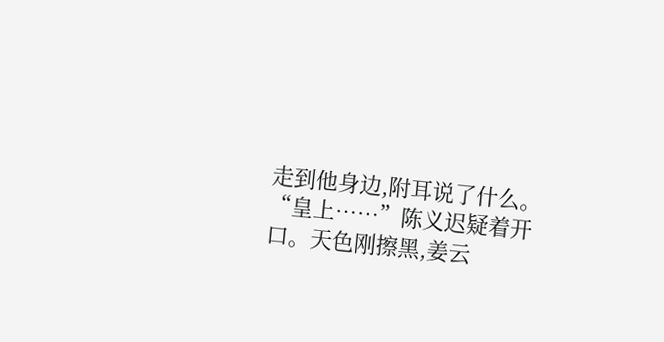走到他身边,附耳说了什么。
“皇上……”陈义迟疑着开口。天色刚擦黑,姜云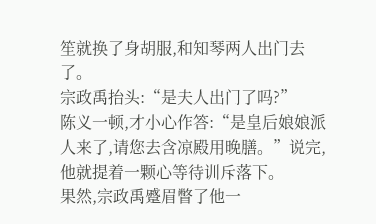笙就换了身胡服,和知琴两人出门去了。
宗政禹抬头:“是夫人出门了吗?”
陈义一顿,才小心作答:“是皇后娘娘派人来了,请您去含凉殿用晚膳。”说完,他就提着一颗心等待训斥落下。
果然,宗政禹蹙眉瞥了他一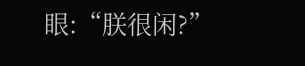眼:“朕很闲?”